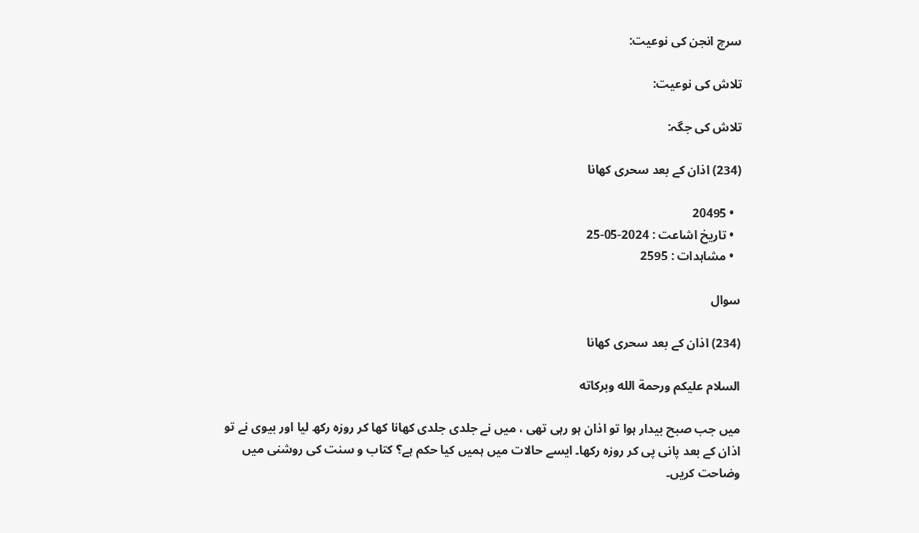سرچ انجن کی نوعیت:

تلاش کی نوعیت:

تلاش کی جگہ:

(234) اذان کے بعد سحری کھانا

  • 20495
  • تاریخ اشاعت : 2024-05-25
  • مشاہدات : 2595

سوال

(234) اذان کے بعد سحری کھانا

السلام عليكم ورحمة الله وبركاته

میں جب صبح بیدار ہوا تو اذان ہو رہی تھی ، میں نے جلدی جلدی کھانا کھا کر روزہ رکھ لیا اور بیوی نے تو اذان کے بعد پانی پی کر روزہ رکھا۔ ایسے حالات میں ہمیں کیا حکم ہے؟ کتاب و سنت کی روشنی میں وضاحت کریں۔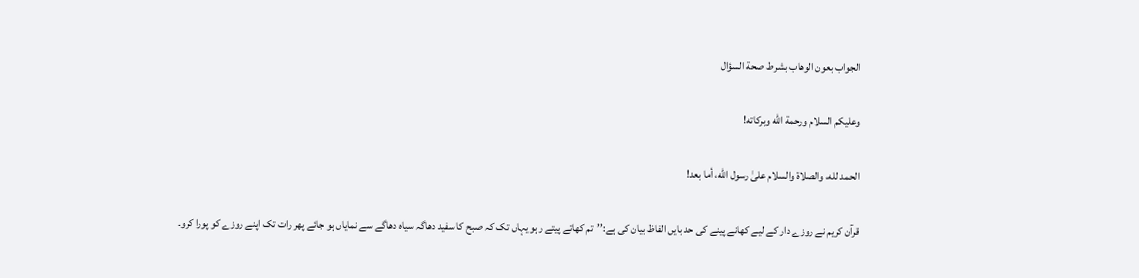الجواب بعون الوهاب بشرط صحة السؤال

وعلیکم السلام ورحمة الله وبرکاته!

الحمد لله، والصلاة والسلام علىٰ رسول الله، أما بعد!

قرآن کریم نے روزے دار کے لیے کھانے پینے کی حد بایں الفاظ بیان کی ہے:’’تم کھاتے پیتے رہو یہاں تک کہ صبح کا سفید دھاگہ سیاہ دھاگے سے نمایاں ہو جائے پھر رات تک اپنے روزے کو پورا کرو۔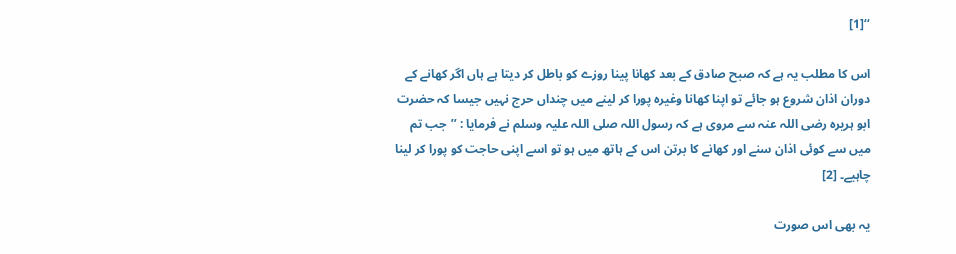‘‘[1]

اس کا مطلب یہ ہے کہ صبح صادق کے بعد کھانا پینا روزے کو باطل کر دیتا ہے ہاں اگر کھانے کے دوران اذان شروع ہو جائے تو اپنا کھانا وغیرہ پورا کر لینے میں چنداں حرج نہیں جیسا کہ حضرت ابو ہریرہ رضی اللہ عنہ سے مروی ہے کہ رسول اللہ صلی اللہ علیہ وسلم نے فرمایا : ’’جب تم میں سے کوئی اذان سنے اور کھانے کا برتن اس کے ہاتھ میں ہو تو اسے اپنی حاجت کو پورا کر لینا چاہیے۔ [2]

یہ بھی اس صورت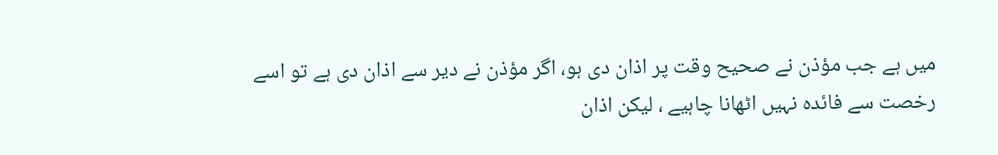میں ہے جب مؤذن نے صحیح وقت پر اذان دی ہو، اگر مؤذن نے دیر سے اذان دی ہے تو اسے رخصت سے فائدہ نہیں اٹھانا چاہیے ، لیکن اذان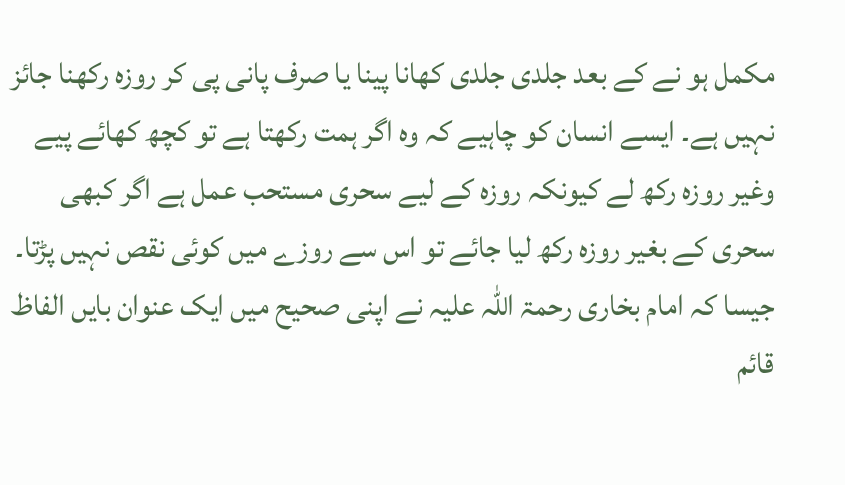مکمل ہو نے کے بعد جلدی جلدی کھانا پینا یا صرف پانی پی کر روزہ رکھنا جائز نہیں ہے۔ ایسے انسان کو چاہیے کہ وہ اگر ہمت رکھتا ہے تو کچھ کھائے پیے وغیر روزہ رکھ لے کیونکہ روزہ کے لیے سحری مستحب عمل ہے اگر کبھی سحری کے بغیر روزہ رکھ لیا جائے تو اس سے روزے میں کوئی نقص نہیں پڑتا۔ جیسا کہ امام بخاری رحمۃ اللہ علیہ نے اپنی صحیح میں ایک عنوان بایں الفاظ قائم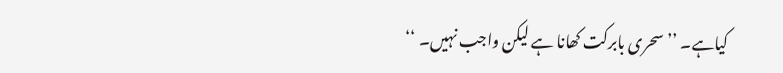کیاہے۔ ’’سحری بابرکت کھانا ہے لیکن واجب نہیں۔ ‘‘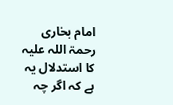امام بخاری رحمۃ اللہ علیہ  کا استدلال یہ ہے کہ اگر چہ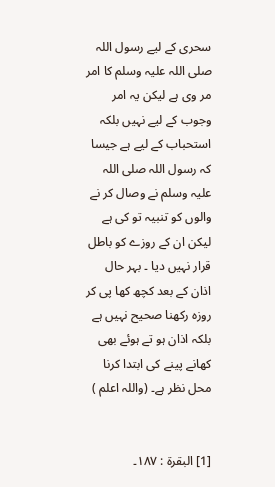سحری کے لیے رسول اللہ صلی اللہ علیہ وسلم کا امر مر وی ہے لیکن یہ امر وجوب کے لیے نہیں بلکہ استحباب کے لیے ہے جیسا کہ رسول اللہ صلی اللہ علیہ وسلم نے وصال کر نے والوں کو تنبیہ تو کی ہے لیکن ان کے روزے کو باطل قرار نہیں دیا ۔ بہر حال اذان کے بعد کچھ کھا پی کر روزہ رکھنا صحیح نہیں ہے بلکہ اذان ہو تے ہوئے بھی کھانے پینے کی ابتدا کرنا محل نظر ہے۔ (واللہ اعلم )


[1] البقرة : ۱۸۷۔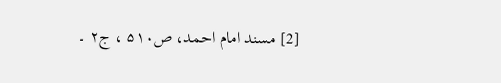[2] مسند امام احمد، ص۵۱۰ ، ج۲ ۔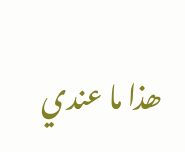ھذا ما عندي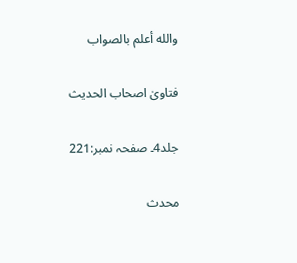والله أعلم بالصواب

فتاویٰ اصحاب الحدیث

جلد4۔ صفحہ نمبر:221

محدث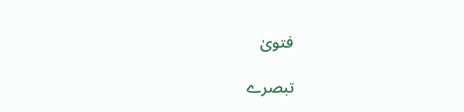فتویٰ

تبصرے